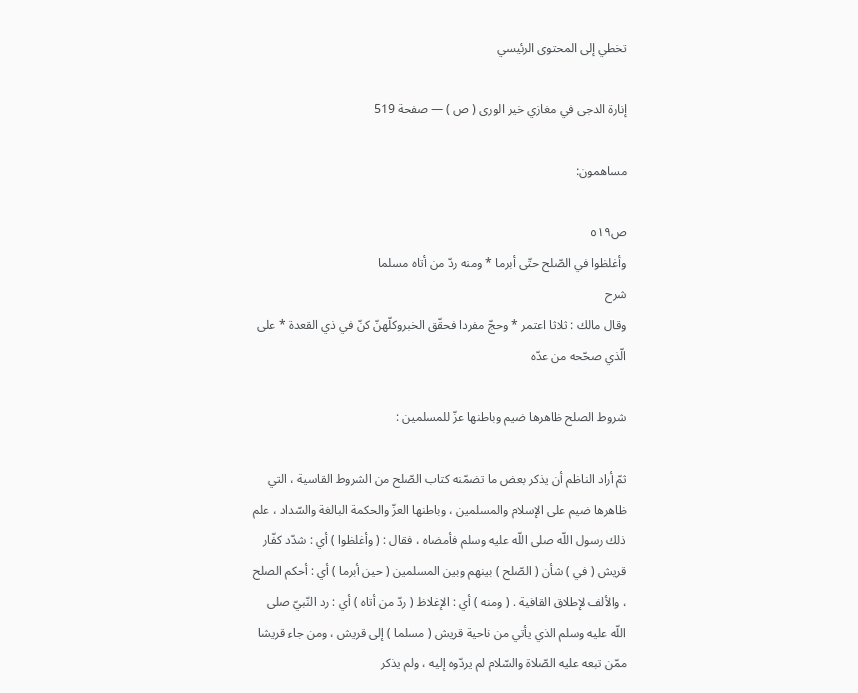تخطي إلى المحتوى الرئيسي

إنارة الدجى في مغازي خير الورى ( ص ) — صفحة 519

مساهمون:

ص٥١٩
وأغلظوا في الصّلح حتّى أبرما * ومنه ردّ من أتاه مسلما
شرح
وقال مالك : ثلاثا اعتمر * وحجّ مفردا فحقّق الخبروكلّهنّ كنّ في ذي القعدة * على الّذي صحّحه من عدّه

شروط الصلح ظاهرها ضيم وباطنها عزّ للمسلمين :

ثمّ أراد الناظم أن يذكر بعض ما تضمّنه كتاب الصّلح من الشروط القاسية ، التي ظاهرها ضيم على الإسلام والمسلمين ، وباطنها العزّ والحكمة البالغة والسّداد ، علم ذلك رسول اللّه صلى اللّه عليه وسلم فأمضاه ، فقال : ( وأغلظوا ) أي : شدّد كفّار قريش ( في ) شأن ( الصّلح ) بينهم وبين المسلمين ( حين أبرما ) أي : أحكم الصلح ، والألف لإطلاق القافية . ( ومنه ) أي : الإغلاظ ( ردّ من أتاه ) أي : رد النّبيّ صلى اللّه عليه وسلم الذي يأتي من ناحية قريش ( مسلما ) إلى قريش ، ومن جاء قريشا ممّن تبعه عليه الصّلاة والسّلام لم يردّوه إليه ، ولم يذكر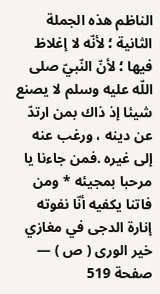الناظم هذه الجملة الثانية ؛ لأنّه لا إغلاظ فيها ؛ لأنّ النّبيّ صلى اللّه عليه وسلم لا يصنع شيئا إذ ذاك بمن ارتدّ عن دينه ، ورغب عنه إلى غيره .فمن جاءنا يا مرحبا بمجيئه * ومن فاتنا يكفيه أنّا نفوته
إنارة الدجى في مغازي خير الورى ( ص ) — صفحة 519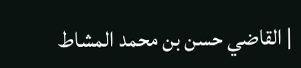| القاضي حسن بن محمد المشاط